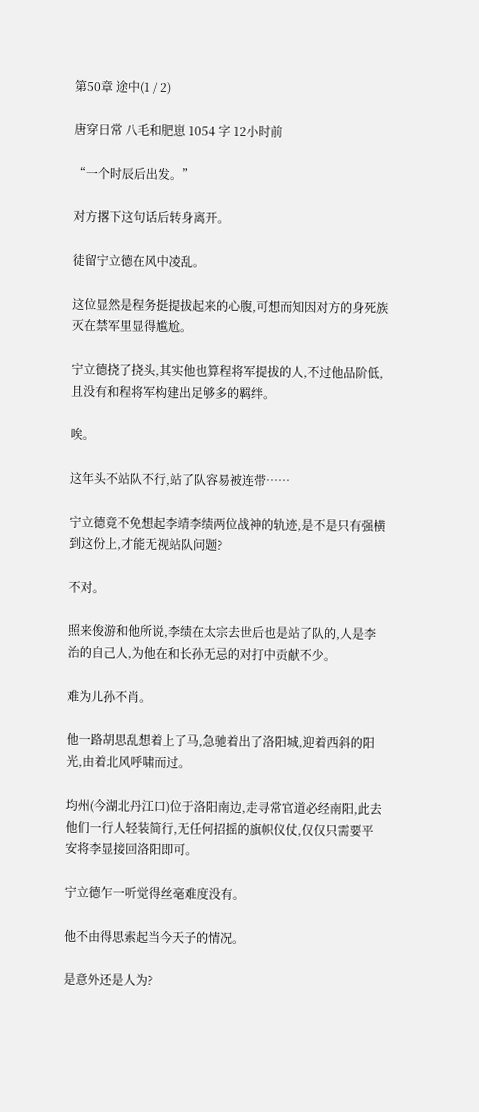第50章 途中(1 / 2)

唐穿日常 八毛和肥崽 1054 字 12小时前

“一个时辰后出发。”

对方撂下这句话后转身离开。

徒留宁立德在风中凌乱。

这位显然是程务挺提拔起来的心腹,可想而知因对方的身死族灭在禁军里显得尴尬。

宁立德挠了挠头,其实他也算程将军提拔的人,不过他品阶低,且没有和程将军构建出足够多的羁绊。

唉。

这年头不站队不行,站了队容易被连带……

宁立德竟不免想起李靖李绩两位战神的轨迹,是不是只有强横到这份上,才能无视站队问题?

不对。

照来俊游和他所说,李绩在太宗去世后也是站了队的,人是李治的自己人,为他在和长孙无忌的对打中贡献不少。

难为儿孙不肖。

他一路胡思乱想着上了马,急驰着出了洛阳城,迎着西斜的阳光,由着北风呼啸而过。

均州(今湖北丹江口)位于洛阳南边,走寻常官道必经南阳,此去他们一行人轻装简行,无任何招摇的旗帜仪仗,仅仅只需要平安将李显接回洛阳即可。

宁立德乍一听觉得丝毫难度没有。

他不由得思索起当今天子的情况。

是意外还是人为?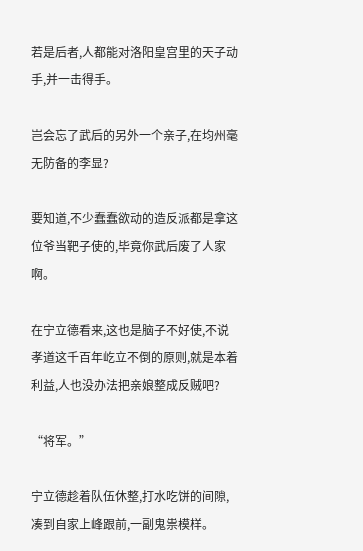若是后者,人都能对洛阳皇宫里的天子动手,并一击得手。

岂会忘了武后的另外一个亲子,在均州毫无防备的李显?

要知道,不少蠢蠢欲动的造反派都是拿这位爷当靶子使的,毕竟你武后废了人家啊。

在宁立德看来,这也是脑子不好使,不说孝道这千百年屹立不倒的原则,就是本着利益,人也没办法把亲娘整成反贼吧?

“将军。”

宁立德趁着队伍休整,打水吃饼的间隙,凑到自家上峰跟前,一副鬼祟模样。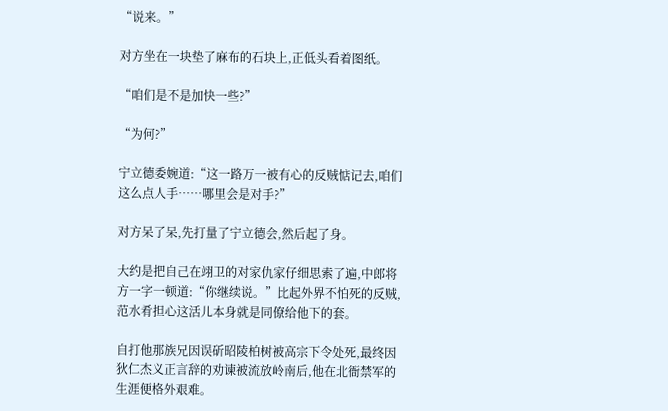“说来。”

对方坐在一块垫了麻布的石块上,正低头看着图纸。

“咱们是不是加快一些?”

“为何?”

宁立德委婉道:“这一路万一被有心的反贼惦记去,咱们这么点人手……哪里会是对手?”

对方呆了呆,先打量了宁立德会,然后起了身。

大约是把自己在翊卫的对家仇家仔细思索了遍,中郎将方一字一顿道:“你继续说。”比起外界不怕死的反贼,范水肴担心这活儿本身就是同僚给他下的套。

自打他那族兄因误斫昭陵柏树被高宗下令处死,最终因狄仁杰义正言辞的劝谏被流放岭南后,他在北衙禁军的生涯便格外艰难。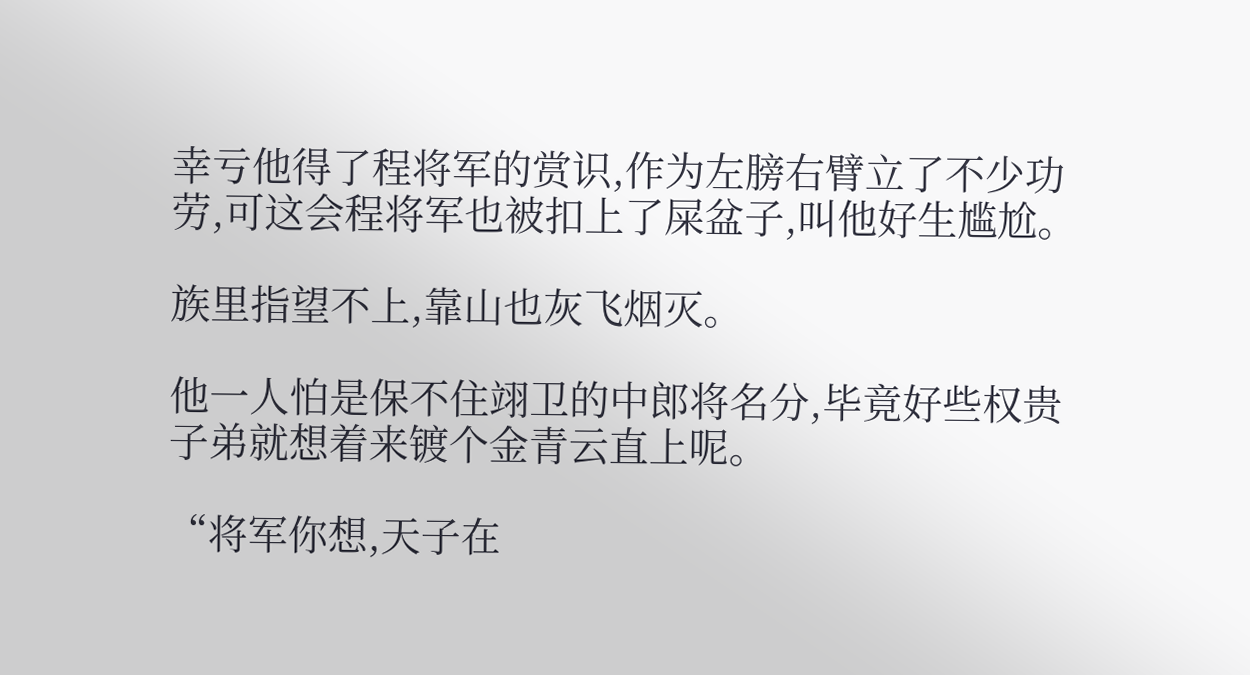幸亏他得了程将军的赏识,作为左膀右臂立了不少功劳,可这会程将军也被扣上了屎盆子,叫他好生尴尬。

族里指望不上,靠山也灰飞烟灭。

他一人怕是保不住翊卫的中郎将名分,毕竟好些权贵子弟就想着来镀个金青云直上呢。

“将军你想,天子在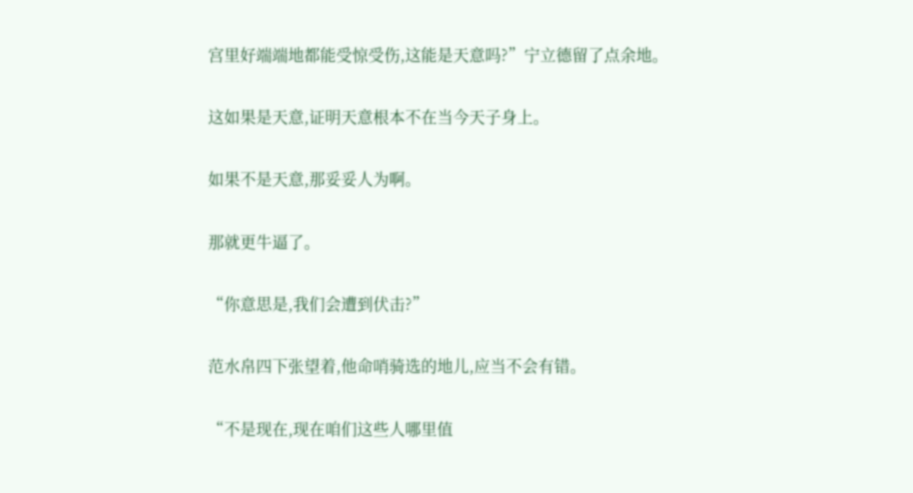宫里好端端地都能受惊受伤,这能是天意吗?”宁立德留了点余地。

这如果是天意,证明天意根本不在当今天子身上。

如果不是天意,那妥妥人为啊。

那就更牛逼了。

“你意思是,我们会遭到伏击?”

范水帛四下张望着,他命哨骑选的地儿,应当不会有错。

“不是现在,现在咱们这些人哪里值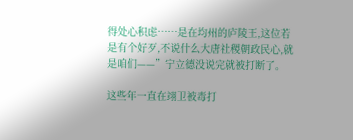得处心积虑……是在均州的庐陵王,这位若是有个好歹,不说什么大唐社稷朝政民心,就是咱们——”宁立德没说完就被打断了。

这些年一直在翊卫被毒打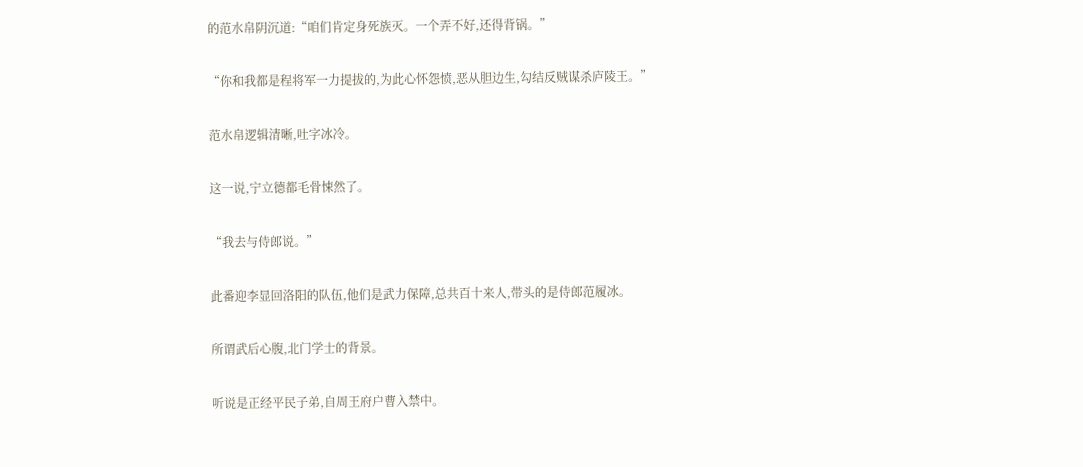的范水帛阴沉道:“咱们肯定身死族灭。一个弄不好,还得背锅。”

“你和我都是程将军一力提拔的,为此心怀怨愤,恶从胆边生,勾结反贼谋杀庐陵王。”

范水帛逻辑清晰,吐字冰冷。

这一说,宁立德都毛骨悚然了。

“我去与侍郎说。”

此番迎李显回洛阳的队伍,他们是武力保障,总共百十来人,带头的是侍郎范履冰。

所谓武后心腹,北门学士的背景。

听说是正经平民子弟,自周王府户曹入禁中。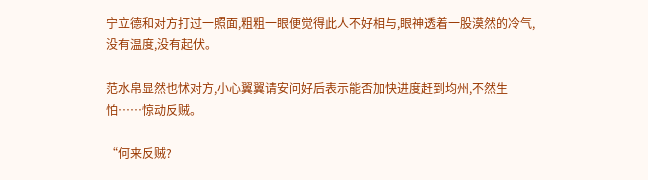宁立德和对方打过一照面,粗粗一眼便觉得此人不好相与,眼神透着一股漠然的冷气,没有温度,没有起伏。

范水帛显然也怵对方,小心翼翼请安问好后表示能否加快进度赶到均州,不然生怕……惊动反贼。

“何来反贼?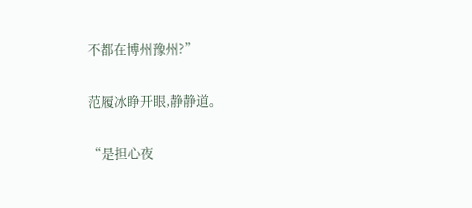不都在博州豫州?”

范履冰睁开眼,静静道。

“是担心夜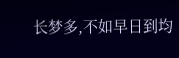长梦多,不如早日到均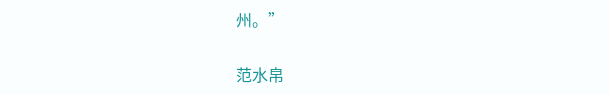州。”

范水帛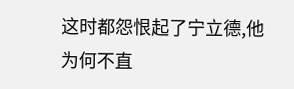这时都怨恨起了宁立德,他为何不直